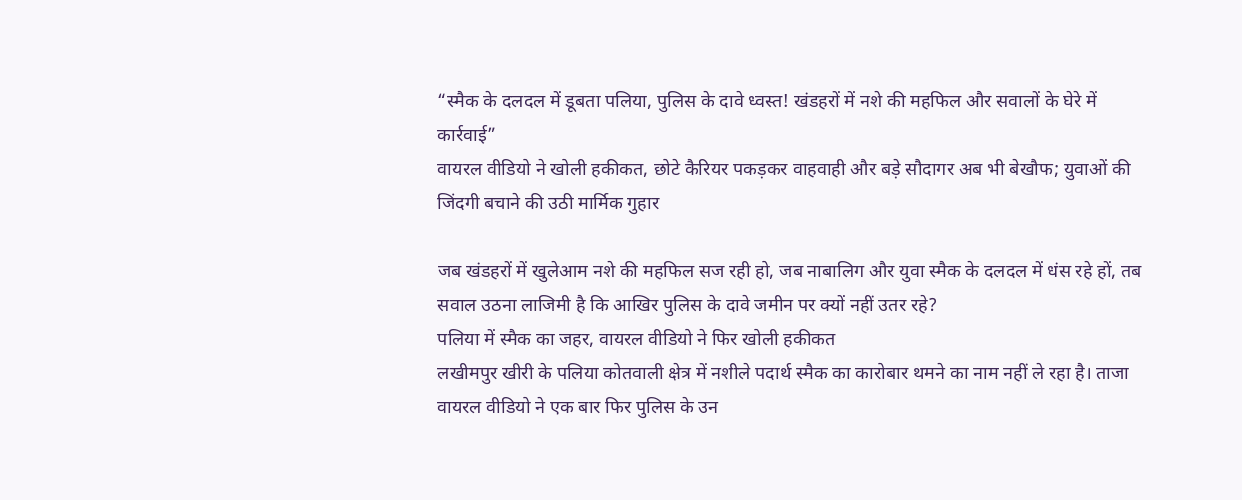“स्मैक के दलदल में डूबता पलिया, पुलिस के दावे ध्वस्त! खंडहरों में नशे की महफिल और सवालों के घेरे में कार्रवाई”
वायरल वीडियो ने खोली हकीकत, छोटे कैरियर पकड़कर वाहवाही और बड़े सौदागर अब भी बेखौफ; युवाओं की जिंदगी बचाने की उठी मार्मिक गुहार

जब खंडहरों में खुलेआम नशे की महफिल सज रही हो, जब नाबालिग और युवा स्मैक के दलदल में धंस रहे हों, तब सवाल उठना लाजिमी है कि आखिर पुलिस के दावे जमीन पर क्यों नहीं उतर रहे?
पलिया में स्मैक का जहर, वायरल वीडियो ने फिर खोली हकीकत
लखीमपुर खीरी के पलिया कोतवाली क्षेत्र में नशीले पदार्थ स्मैक का कारोबार थमने का नाम नहीं ले रहा है। ताजा वायरल वीडियो ने एक बार फिर पुलिस के उन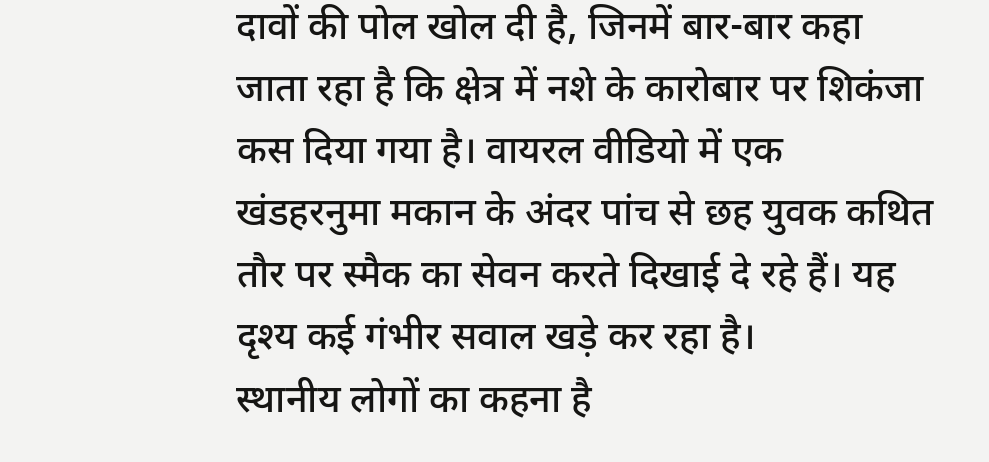दावों की पोल खोल दी है, जिनमें बार-बार कहा जाता रहा है कि क्षेत्र में नशे के कारोबार पर शिकंजा कस दिया गया है। वायरल वीडियो में एक खंडहरनुमा मकान के अंदर पांच से छह युवक कथित तौर पर स्मैक का सेवन करते दिखाई दे रहे हैं। यह दृश्य कई गंभीर सवाल खड़े कर रहा है।
स्थानीय लोगों का कहना है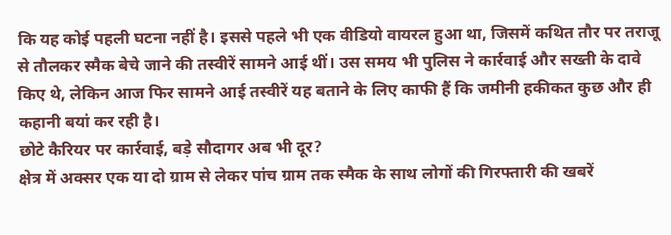कि यह कोई पहली घटना नहीं है। इससे पहले भी एक वीडियो वायरल हुआ था, जिसमें कथित तौर पर तराजू से तौलकर स्मैक बेचे जाने की तस्वीरें सामने आई थीं। उस समय भी पुलिस ने कार्रवाई और सख्ती के दावे किए थे, लेकिन आज फिर सामने आई तस्वीरें यह बताने के लिए काफी हैं कि जमीनी हकीकत कुछ और ही कहानी बयां कर रही है।
छोटे कैरियर पर कार्रवाई, बड़े सौदागर अब भी दूर?
क्षेत्र में अक्सर एक या दो ग्राम से लेकर पांच ग्राम तक स्मैक के साथ लोगों की गिरफ्तारी की खबरें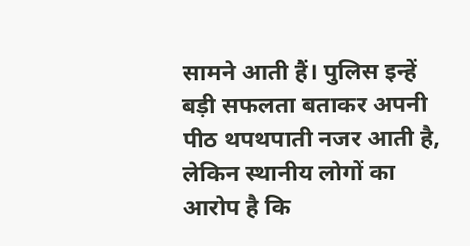सामने आती हैं। पुलिस इन्हें बड़ी सफलता बताकर अपनी पीठ थपथपाती नजर आती है, लेकिन स्थानीय लोगों का आरोप है कि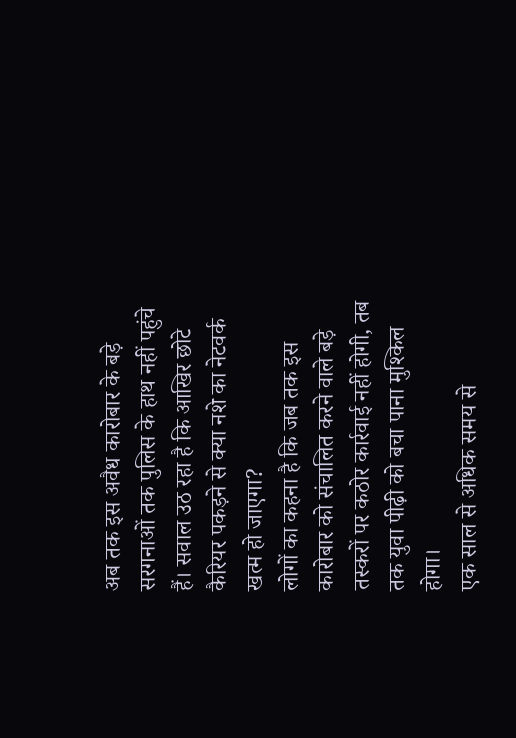अब तक इस अवैध कारोबार के बड़े सरगनाओं तक पुलिस के हाथ नहीं पहुंचे हैं। सवाल उठ रहा है कि आखिर छोटे कैरियर पकड़ने से क्या नशे का नेटवर्क खत्म हो जाएगा?
लोगों का कहना है कि जब तक इस कारोबार को संचालित करने वाले बड़े तस्करों पर कठोर कार्रवाई नहीं होगी, तब तक युवा पीढ़ी को बचा पाना मुश्किल होगा।
एक साल से अधिक समय से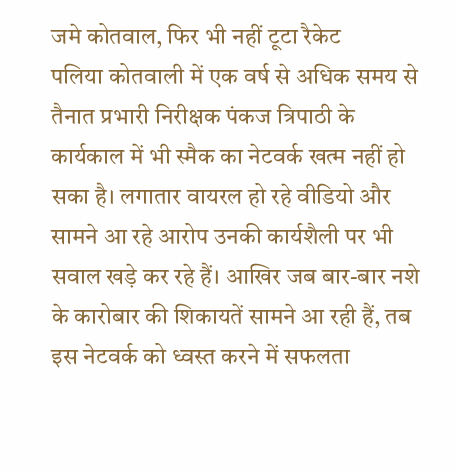जमे कोतवाल, फिर भी नहीं टूटा रैकेट
पलिया कोतवाली में एक वर्ष से अधिक समय से तैनात प्रभारी निरीक्षक पंकज त्रिपाठी के कार्यकाल में भी स्मैक का नेटवर्क खत्म नहीं हो सका है। लगातार वायरल हो रहे वीडियो और सामने आ रहे आरोप उनकी कार्यशैली पर भी सवाल खड़े कर रहे हैं। आखिर जब बार-बार नशे के कारोबार की शिकायतें सामने आ रही हैं, तब इस नेटवर्क को ध्वस्त करने में सफलता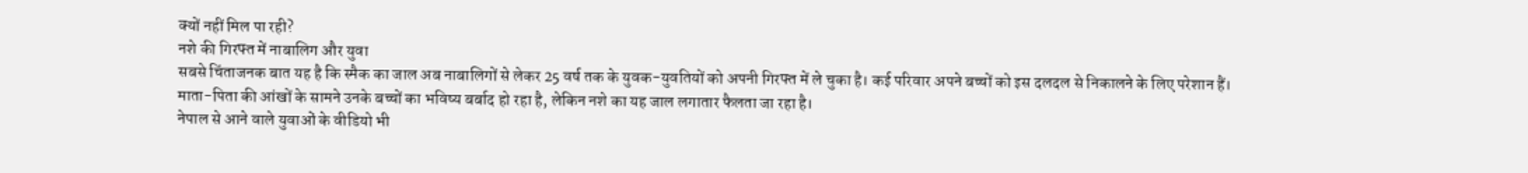क्यों नहीं मिल पा रही?
नशे की गिरफ्त में नाबालिग और युवा
सबसे चिंताजनक बात यह है कि स्मैक का जाल अब नाबालिगों से लेकर 25 वर्ष तक के युवक-युवतियों को अपनी गिरफ्त में ले चुका है। कई परिवार अपने बच्चों को इस दलदल से निकालने के लिए परेशान हैं। माता-पिता की आंखों के सामने उनके बच्चों का भविष्य बर्बाद हो रहा है, लेकिन नशे का यह जाल लगातार फैलता जा रहा है।
नेपाल से आने वाले युवाओं के वीडियो भी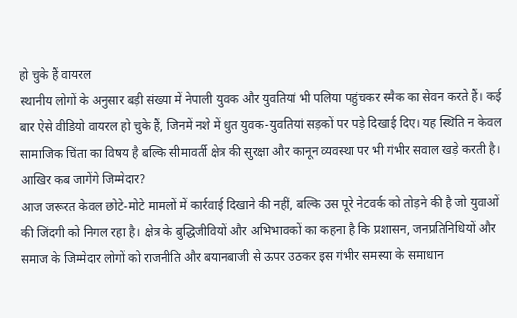हो चुके हैं वायरल
स्थानीय लोगों के अनुसार बड़ी संख्या में नेपाली युवक और युवतियां भी पलिया पहुंचकर स्मैक का सेवन करते हैं। कई बार ऐसे वीडियो वायरल हो चुके हैं, जिनमें नशे में धुत युवक-युवतियां सड़कों पर पड़े दिखाई दिए। यह स्थिति न केवल सामाजिक चिंता का विषय है बल्कि सीमावर्ती क्षेत्र की सुरक्षा और कानून व्यवस्था पर भी गंभीर सवाल खड़े करती है।
आखिर कब जागेंगे जिम्मेदार?
आज जरूरत केवल छोटे-मोटे मामलों में कार्रवाई दिखाने की नहीं, बल्कि उस पूरे नेटवर्क को तोड़ने की है जो युवाओं की जिंदगी को निगल रहा है। क्षेत्र के बुद्धिजीवियों और अभिभावकों का कहना है कि प्रशासन, जनप्रतिनिधियों और समाज के जिम्मेदार लोगों को राजनीति और बयानबाजी से ऊपर उठकर इस गंभीर समस्या के समाधान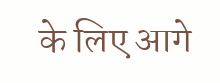के लिए आगे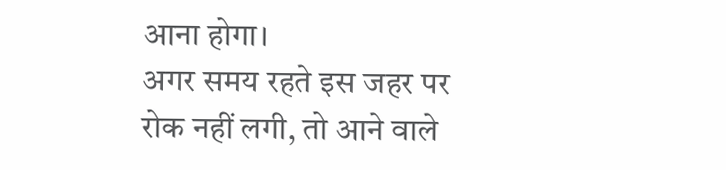आना होगा।
अगर समय रहते इस जहर पर रोक नहीं लगी, तो आने वाले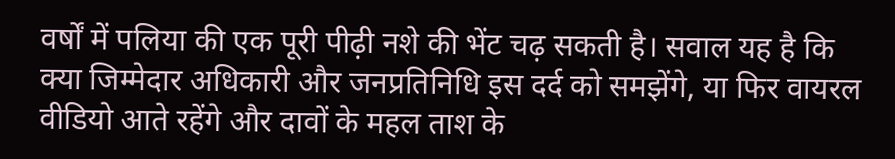वर्षों में पलिया की एक पूरी पीढ़ी नशे की भेंट चढ़ सकती है। सवाल यह है कि क्या जिम्मेदार अधिकारी और जनप्रतिनिधि इस दर्द को समझेंगे, या फिर वायरल वीडियो आते रहेंगे और दावों के महल ताश के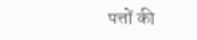पत्तों की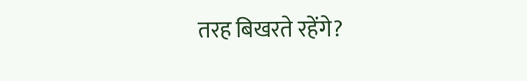तरह बिखरते रहेंगे?